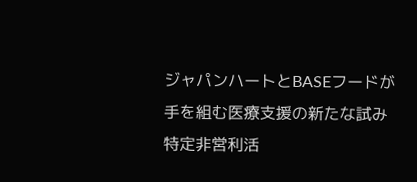ジャパンハートとBASEフードが手を組む医療支援の新たな試み
特定非営利活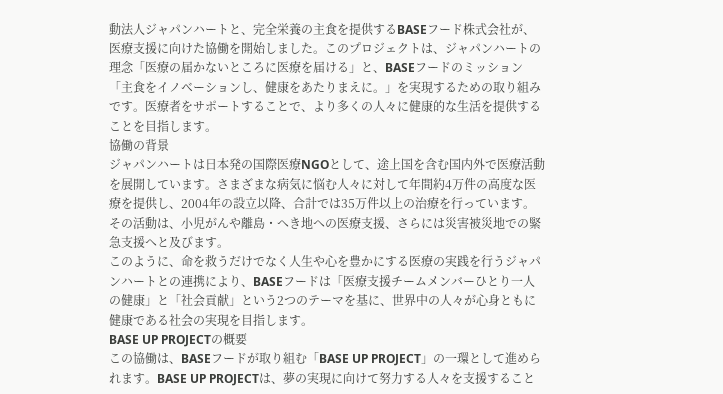動法人ジャパンハートと、完全栄養の主食を提供するBASEフード株式会社が、医療支援に向けた協働を開始しました。このプロジェクトは、ジャパンハートの理念「医療の届かないところに医療を届ける」と、BASEフードのミッション「主食をイノベーションし、健康をあたりまえに。」を実現するための取り組みです。医療者をサポートすることで、より多くの人々に健康的な生活を提供することを目指します。
協働の背景
ジャパンハートは日本発の国際医療NGOとして、途上国を含む国内外で医療活動を展開しています。さまざまな病気に悩む人々に対して年間約4万件の高度な医療を提供し、2004年の設立以降、合計では35万件以上の治療を行っています。その活動は、小児がんや離島・へき地への医療支援、さらには災害被災地での緊急支援へと及びます。
このように、命を救うだけでなく人生や心を豊かにする医療の実践を行うジャパンハートとの連携により、BASEフードは「医療支援チームメンバーひとり一人の健康」と「社会貢献」という2つのテーマを基に、世界中の人々が心身ともに健康である社会の実現を目指します。
BASE UP PROJECTの概要
この協働は、BASEフードが取り組む「BASE UP PROJECT」の一環として進められます。BASE UP PROJECTは、夢の実現に向けて努力する人々を支援すること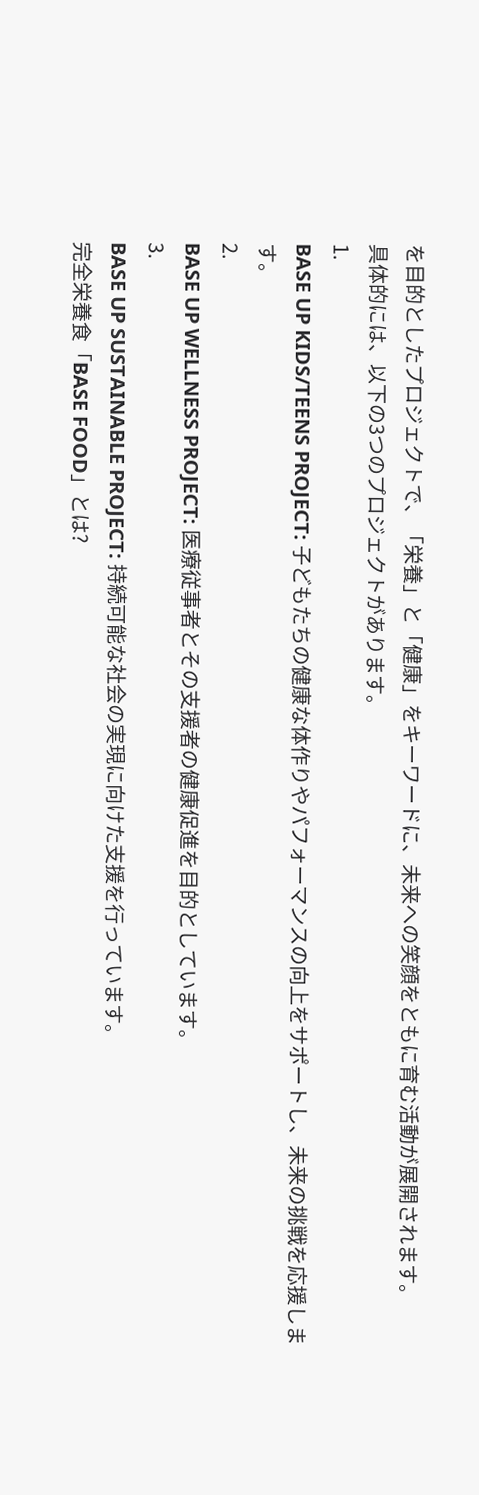を目的としたプロジェクトで、「栄養」と「健康」をキーワードに、未来への笑顔をともに育む活動が展開されます。
具体的には、以下の3つのプロジェクトがあります。
1.
BASE UP KIDS/TEENS PROJECT: 子どもたちの健康な体作りやパフォーマンスの向上をサポートし、未来の挑戦を応援します。
2.
BASE UP WELLNESS PROJECT: 医療従事者とその支援者の健康促進を目的としています。
3.
BASE UP SUSTAINABLE PROJECT: 持続可能な社会の実現に向けた支援を行っています。
完全栄養食「BASE FOOD」とは?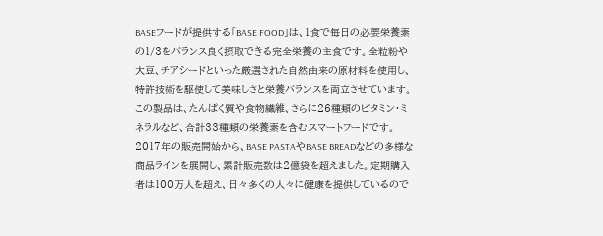BASEフードが提供する「BASE FOOD」は、1食で毎日の必要栄養素の1/3をバランス良く摂取できる完全栄養の主食です。全粒粉や大豆、チアシードといった厳選された自然由来の原材料を使用し、特許技術を駆使して美味しさと栄養バランスを両立させています。この製品は、たんぱく質や食物繊維、さらに26種類のビタミン・ミネラルなど、合計33種類の栄養素を含むスマートフードです。
2017年の販売開始から、BASE PASTAやBASE BREADなどの多様な商品ラインを展開し、累計販売数は2億袋を超えました。定期購入者は100万人を超え、日々多くの人々に健康を提供しているので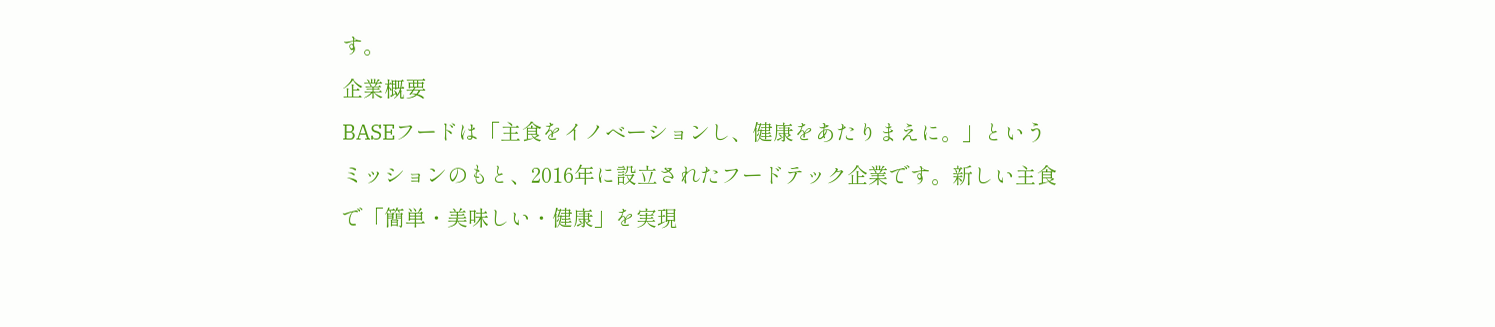す。
企業概要
BASEフードは「主食をイノベーションし、健康をあたりまえに。」というミッションのもと、2016年に設立されたフードテック企業です。新しい主食で「簡単・美味しい・健康」を実現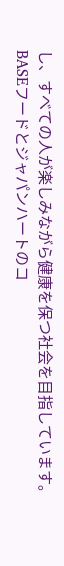し、すべての人が楽しみながら健康を保つ社会を目指しています。
BASEフードとジャパンハートのコ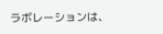ラボレーションは、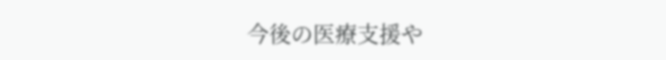今後の医療支援や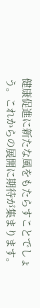健康促進に新たな風をもたらすことでしょう。これからの展開に期待が集まります。